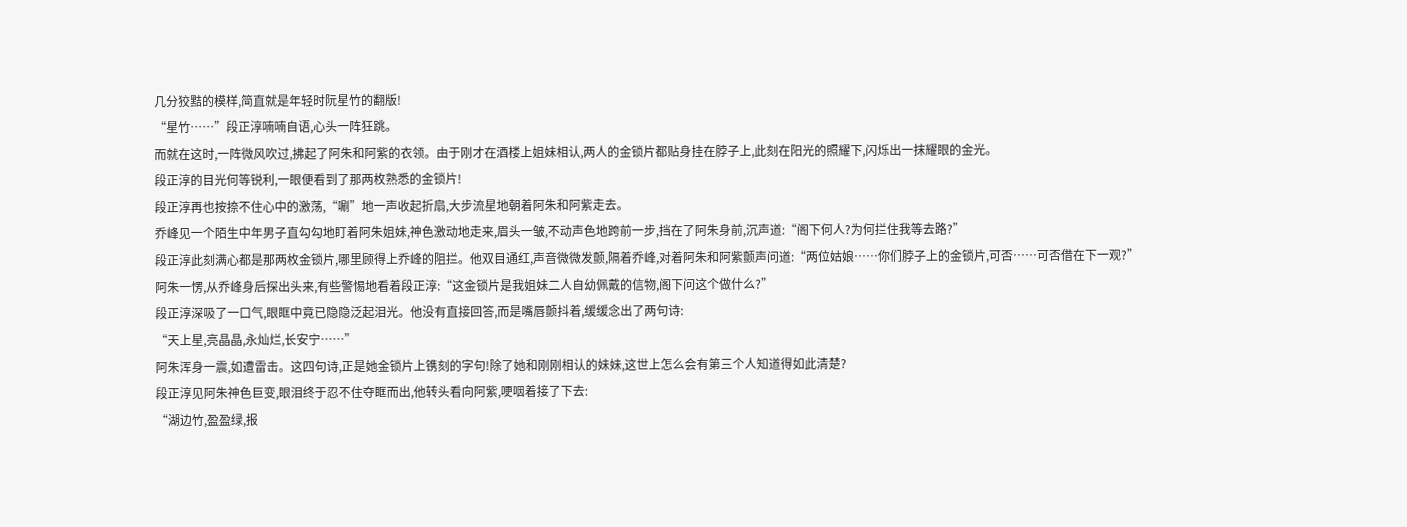几分狡黠的模样,简直就是年轻时阮星竹的翻版!
“星竹……”段正淳喃喃自语,心头一阵狂跳。
而就在这时,一阵微风吹过,拂起了阿朱和阿紫的衣领。由于刚才在酒楼上姐妹相认,两人的金锁片都贴身挂在脖子上,此刻在阳光的照耀下,闪烁出一抹耀眼的金光。
段正淳的目光何等锐利,一眼便看到了那两枚熟悉的金锁片!
段正淳再也按捺不住心中的激荡,“唰”地一声收起折扇,大步流星地朝着阿朱和阿紫走去。
乔峰见一个陌生中年男子直勾勾地盯着阿朱姐妹,神色激动地走来,眉头一皱,不动声色地跨前一步,挡在了阿朱身前,沉声道:“阁下何人?为何拦住我等去路?”
段正淳此刻满心都是那两枚金锁片,哪里顾得上乔峰的阻拦。他双目通红,声音微微发颤,隔着乔峰,对着阿朱和阿紫颤声问道:“两位姑娘……你们脖子上的金锁片,可否……可否借在下一观?”
阿朱一愣,从乔峰身后探出头来,有些警惕地看着段正淳:“这金锁片是我姐妹二人自幼佩戴的信物,阁下问这个做什么?”
段正淳深吸了一口气,眼眶中竟已隐隐泛起泪光。他没有直接回答,而是嘴唇颤抖着,缓缓念出了两句诗:
“天上星,亮晶晶,永灿烂,长安宁……”
阿朱浑身一震,如遭雷击。这四句诗,正是她金锁片上镌刻的字句!除了她和刚刚相认的妹妹,这世上怎么会有第三个人知道得如此清楚?
段正淳见阿朱神色巨变,眼泪终于忍不住夺眶而出,他转头看向阿紫,哽咽着接了下去:
“湖边竹,盈盈绿,报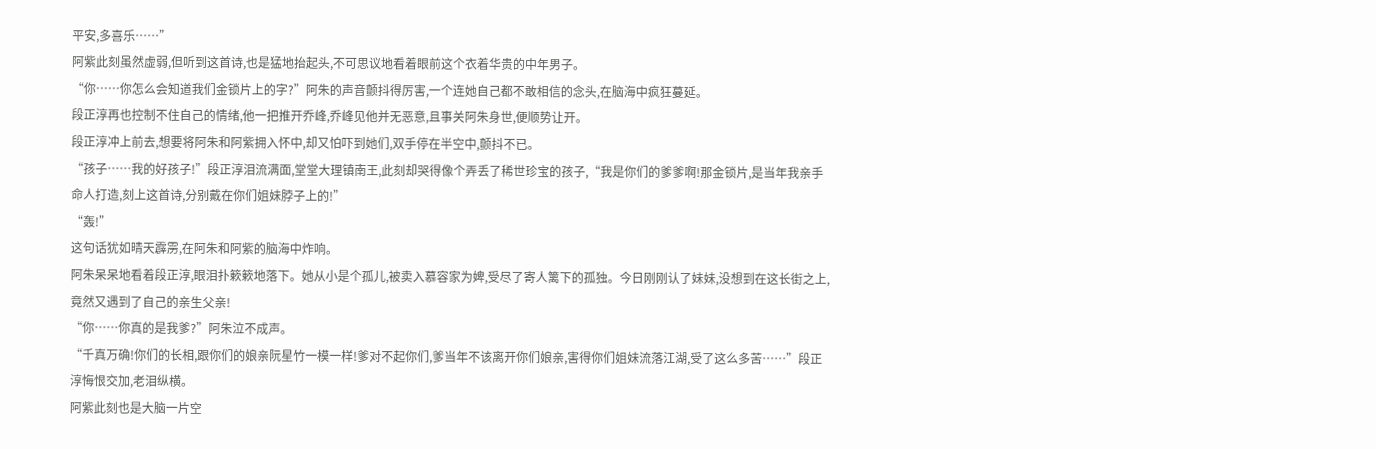平安,多喜乐……”
阿紫此刻虽然虚弱,但听到这首诗,也是猛地抬起头,不可思议地看着眼前这个衣着华贵的中年男子。
“你……你怎么会知道我们金锁片上的字?”阿朱的声音颤抖得厉害,一个连她自己都不敢相信的念头,在脑海中疯狂蔓延。
段正淳再也控制不住自己的情绪,他一把推开乔峰,乔峰见他并无恶意,且事关阿朱身世,便顺势让开。
段正淳冲上前去,想要将阿朱和阿紫拥入怀中,却又怕吓到她们,双手停在半空中,颤抖不已。
“孩子……我的好孩子!”段正淳泪流满面,堂堂大理镇南王,此刻却哭得像个弄丢了稀世珍宝的孩子,“我是你们的爹爹啊!那金锁片,是当年我亲手命人打造,刻上这首诗,分别戴在你们姐妹脖子上的!”
“轰!”
这句话犹如晴天霹雳,在阿朱和阿紫的脑海中炸响。
阿朱呆呆地看着段正淳,眼泪扑簌簌地落下。她从小是个孤儿,被卖入慕容家为婢,受尽了寄人篱下的孤独。今日刚刚认了妹妹,没想到在这长街之上,竟然又遇到了自己的亲生父亲!
“你……你真的是我爹?”阿朱泣不成声。
“千真万确!你们的长相,跟你们的娘亲阮星竹一模一样!爹对不起你们,爹当年不该离开你们娘亲,害得你们姐妹流落江湖,受了这么多苦……”段正淳悔恨交加,老泪纵横。
阿紫此刻也是大脑一片空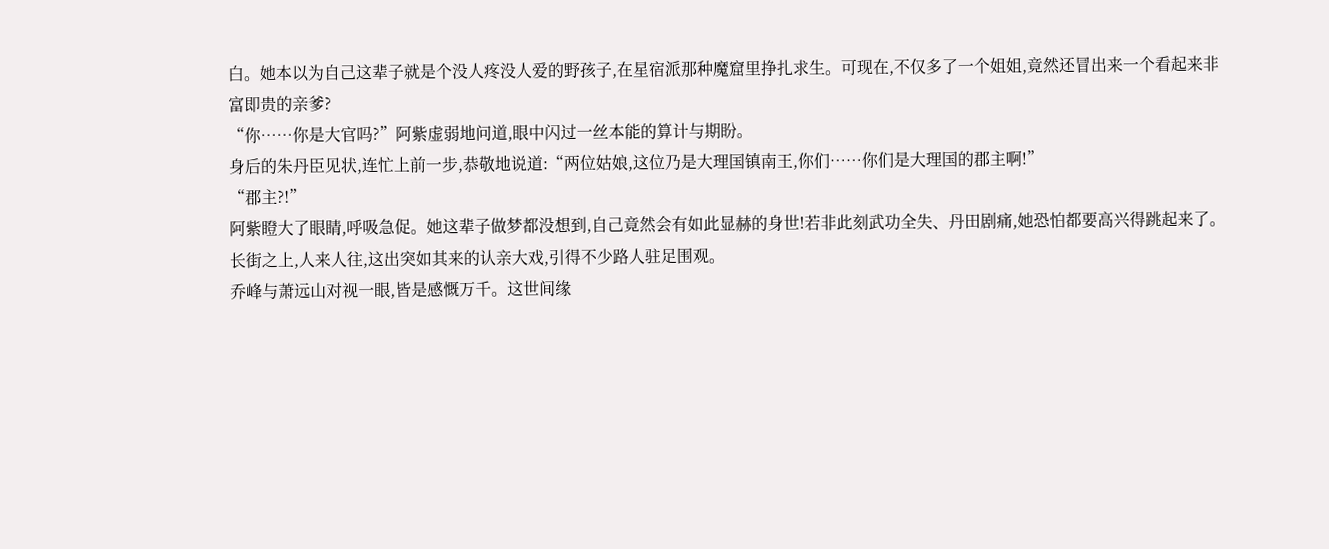白。她本以为自己这辈子就是个没人疼没人爱的野孩子,在星宿派那种魔窟里挣扎求生。可现在,不仅多了一个姐姐,竟然还冒出来一个看起来非富即贵的亲爹?
“你……你是大官吗?”阿紫虚弱地问道,眼中闪过一丝本能的算计与期盼。
身后的朱丹臣见状,连忙上前一步,恭敬地说道:“两位姑娘,这位乃是大理国镇南王,你们……你们是大理国的郡主啊!”
“郡主?!”
阿紫瞪大了眼睛,呼吸急促。她这辈子做梦都没想到,自己竟然会有如此显赫的身世!若非此刻武功全失、丹田剧痛,她恐怕都要高兴得跳起来了。
长街之上,人来人往,这出突如其来的认亲大戏,引得不少路人驻足围观。
乔峰与萧远山对视一眼,皆是感慨万千。这世间缘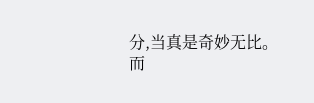分,当真是奇妙无比。
而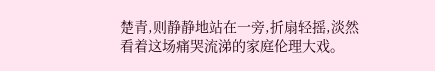楚青,则静静地站在一旁,折扇轻摇,淡然看着这场痛哭流涕的家庭伦理大戏。